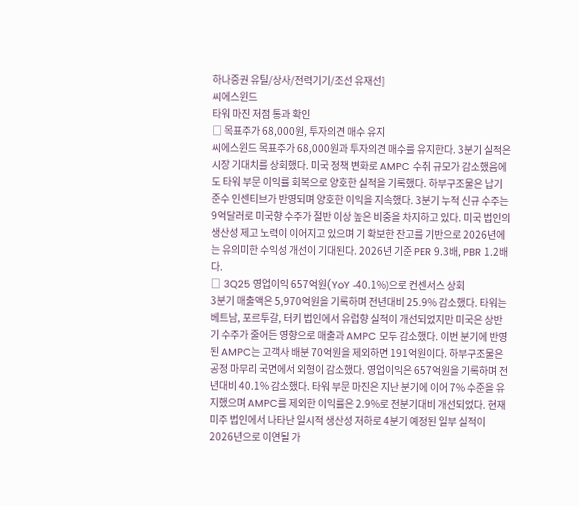하나증권 유틸/상사/전력기기/조선 유재선]
씨에스윈드
타워 마진 저점 통과 확인
□ 목표주가 68,000원, 투자의견 매수 유지
씨에스윈드 목표주가 68,000원과 투자의견 매수를 유지한다. 3분기 실적은 시장 기대치를 상회했다. 미국 정책 변화로 AMPC 수취 규모가 감소했음에도 타워 부문 이익률 회복으로 양호한 실적을 기록했다. 하부구조물은 납기 준수 인센티브가 반영되며 양호한 이익을 지속했다. 3분기 누적 신규 수주는 9억달러로 미국향 수주가 절반 이상 높은 비중을 차지하고 있다. 미국 법인의 생산성 제고 노력이 이어지고 있으며 기 확보한 잔고를 기반으로 2026년에는 유의미한 수익성 개선이 기대된다. 2026년 기준 PER 9.3배, PBR 1.2배다.
□ 3Q25 영업이익 657억원(YoY -40.1%)으로 컨센서스 상회
3분기 매출액은 5,970억원을 기록하며 전년대비 25.9% 감소했다. 타워는 베트남, 포르투갈, 터키 법인에서 유럽향 실적이 개선되었지만 미국은 상반기 수주가 줄어든 영향으로 매출과 AMPC 모두 감소했다. 이번 분기에 반영된 AMPC는 고객사 배분 70억원을 제외하면 191억원이다. 하부구조물은 공정 마무리 국면에서 외형이 감소했다. 영업이익은 657억원을 기록하며 전년대비 40.1% 감소했다. 타워 부문 마진은 지난 분기에 이어 7% 수준을 유지했으며 AMPC를 제외한 이익률은 2.9%로 전분기대비 개선되었다. 현재 미주 법인에서 나타난 일시적 생산성 저하로 4분기 예정된 일부 실적이 2026년으로 이연될 가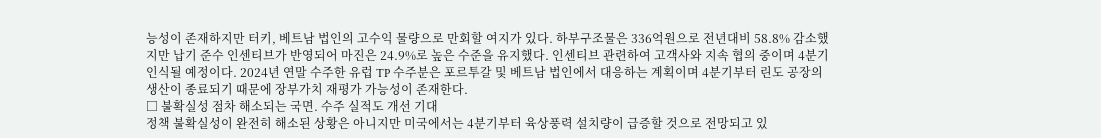능성이 존재하지만 터키, 베트남 법인의 고수익 물량으로 만회할 여지가 있다. 하부구조물은 336억원으로 전년대비 58.8% 감소했지만 납기 준수 인센티브가 반영되어 마진은 24.9%로 높은 수준을 유지했다. 인센티브 관련하여 고객사와 지속 협의 중이며 4분기 인식될 예정이다. 2024년 연말 수주한 유럽 TP 수주분은 포르투갈 및 베트남 법인에서 대응하는 계획이며 4분기부터 린도 공장의 생산이 종료되기 때문에 장부가치 재평가 가능성이 존재한다.
□ 불확실성 점차 해소되는 국면. 수주 실적도 개선 기대
정책 불확실성이 완전히 해소된 상황은 아니지만 미국에서는 4분기부터 육상풍력 설치량이 급증할 것으로 전망되고 있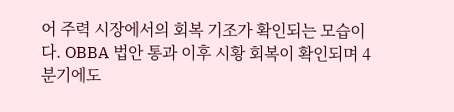어 주력 시장에서의 회복 기조가 확인되는 모습이다. OBBA 법안 통과 이후 시황 회복이 확인되며 4분기에도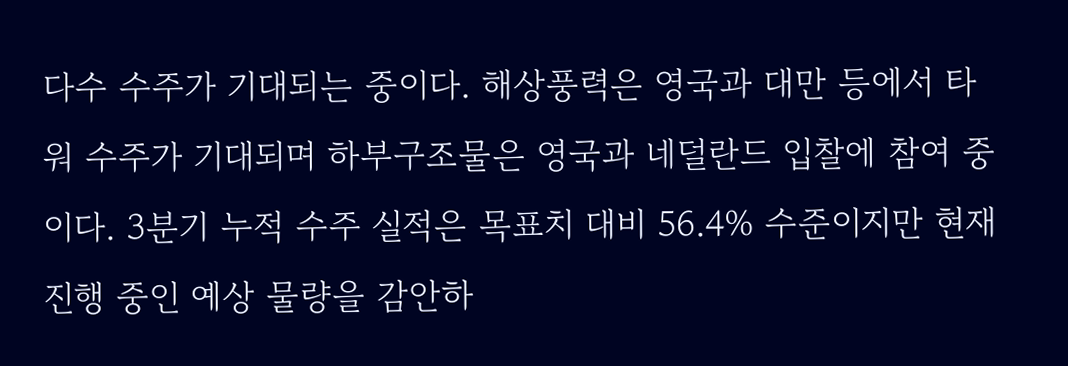다수 수주가 기대되는 중이다. 해상풍력은 영국과 대만 등에서 타워 수주가 기대되며 하부구조물은 영국과 네덜란드 입찰에 참여 중이다. 3분기 누적 수주 실적은 목표치 대비 56.4% 수준이지만 현재 진행 중인 예상 물량을 감안하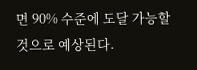면 90% 수준에 도달 가능할 것으로 예상된다.